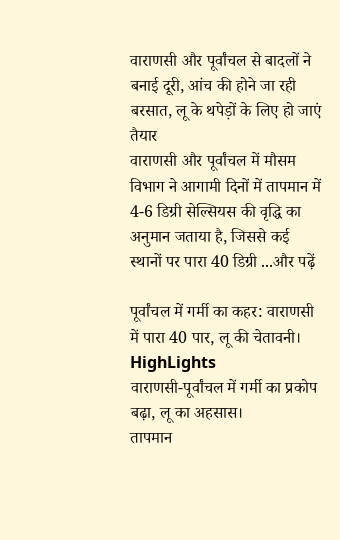वाराणसी और पूर्वांचल से बादलों ने बनाई दूरी, आंच की होने जा रही बरसात, लू के थपेड़ों के लिए हो जाएं तैयार
वाराणसी और पूर्वांचल में मौसम विभाग ने आगामी दिनों में तापमान में 4-6 डिग्री सेल्सियस की वृद्धि का अनुमान जताया है, जिससे कई स्थानों पर पारा 40 डिग्री ...और पढ़ें

पूर्वांचल में गर्मी का कहर: वाराणसी में पारा 40 पार, लू की चेतावनी।
HighLights
वाराणसी-पूर्वांचल में गर्मी का प्रकोप बढ़ा, लू का अहसास।
तापमान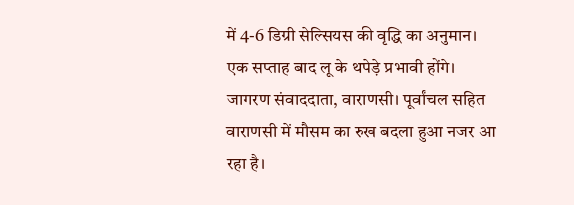में 4-6 डिग्री सेल्सियस की वृद्धि का अनुमान।
एक सप्ताह बाद लू के थपेड़े प्रभावी होंगे।
जागरण संवाददाता, वाराणसी। पूर्वांचल सहित वाराणसी में मौसम का रुख बदला हुआ नजर आ रहा है।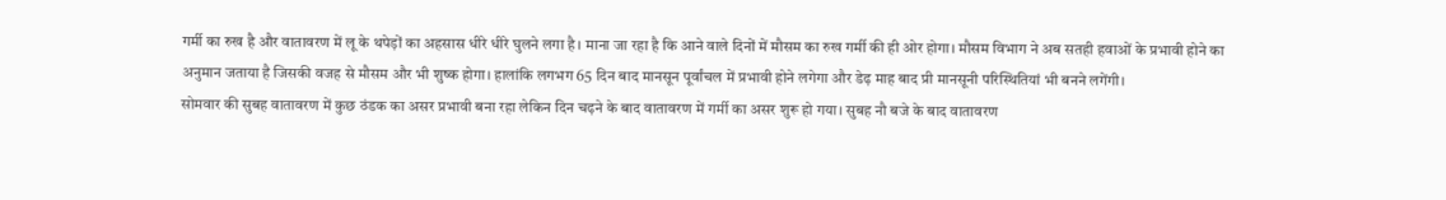गर्मी का रुख है और वातावरण में लू के थपेड़ों का अहसास धीरे धीरे घुलने लगा है। माना जा रहा है कि आने वाले दिनों में मौसम का रुख गर्मी की ही ओर होगा। मौसम विभाग ने अब सतही हवाओं के प्रभावी होने का अनुमान जताया है जिसकी वजह से मौसम और भी शुष्क होगा। हालांकि लगभग 65 दिन बाद मानसून पूर्वांचल में प्रभावी होने लगेगा और डेढ़ माह बाद प्री मानसूनी परिस्थितियां भी बनने लगेंगी।
सोमवार की सुबह वातावरण में कुछ ठंडक का असर प्रभावी बना रहा लेकिन दिन चढ़ने के बाद वातावरण में गर्मी का असर शुरू हो गया। सुबह नौ बजे के बाद वातावरण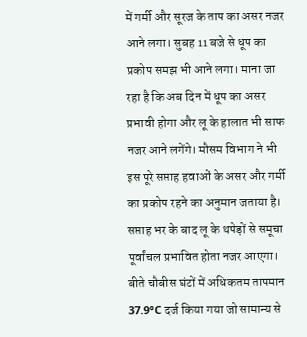में गर्मी और सूरज के ताप का असर नजर आने लगा। सुबह 11 बजे से धूप का प्रकोप समझ भी आने लगा। माना जा रहा है कि अब दिन में धूप का असर प्रभावी होगा और लू के हालात भी साफ नजर आने लगेंगे। मौसम विभाग ने भी इस पूरे सप्ताह हवाओं के असर और गर्मी का प्रकोप रहने का अनुमान जताया है। सप्ताह भर के बाद लू के थपेड़ों से समूचा पूर्वांचल प्रभावित होता नजर आएगा।
बीते चौबीस घंटों में अधिकतम तापमान 37.9°C दर्ज किया गया जो सामान्य से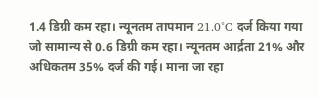1.4 डिग्री कम रहा। न्यूनतम तापमान 21.0°C दर्ज किया गया जो सामान्य से 0.6 डिग्री कम रहा। न्यूनतम आर्द्रता 21% और अधिकतम 35% दर्ज की गई। माना जा रहा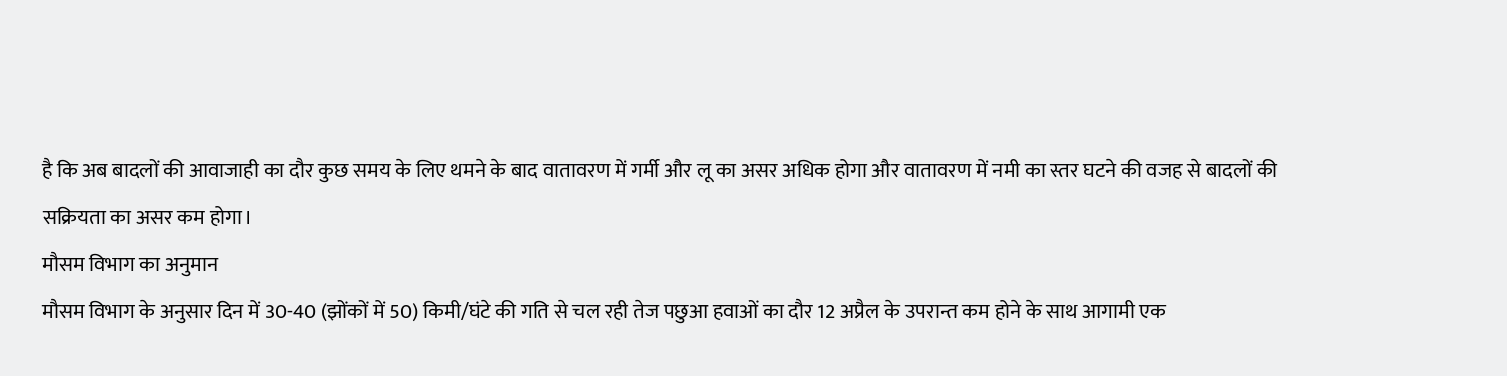है कि अब बादलों की आवाजाही का दौर कुछ समय के लिए थमने के बाद वातावरण में गर्मी और लू का असर अधिक होगा और वातावरण में नमी का स्तर घटने की वजह से बादलों की सक्रियता का असर कम होगा।
मौसम विभाग का अनुमान
मौसम विभाग के अनुसार दिन में 30-40 (झोंकों में 50) किमी/घंटे की गति से चल रही तेज पछुआ हवाओं का दौर 12 अप्रैल के उपरान्त कम होने के साथ आगामी एक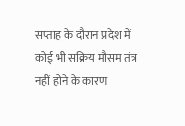सप्ताह के दौरान प्रदेश में कोई भी सक्रिय मौसम तंत्र नहीं होने के कारण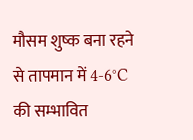मौसम शुष्क बना रहने से तापमान में 4-6°C की सम्भावित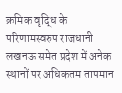क्रमिक वृद्धि के परिणामस्वरुप राजधानी लखनऊ समेत प्रदेश में अनेक स्थानों पर अधिकतम तापमान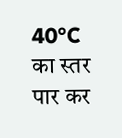40°C का स्तर पार कर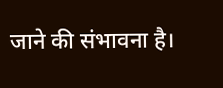जाने की संभावना है।